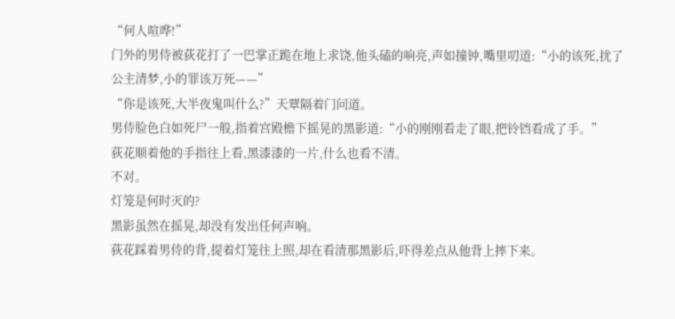“何人喧哗!”
门外的男侍被荻花打了一巴掌正跪在地上求饶,他头磕的响亮,声如撞钟,嘴里叨道:“小的该死,扰了公主清梦,小的罪该万死——”
“你是该死,大半夜鬼叫什么?”天覃隔着门问道。
男侍脸色白如死尸一般,指着宫殿檐下摇晃的黑影道:“小的刚刚看走了眼,把铃铛看成了手。”
荻花顺着他的手指往上看,黑漆漆的一片,什么也看不清。
不对。
灯笼是何时灭的?
黑影虽然在摇晃,却没有发出任何声响。
荻花踩着男侍的背,提着灯笼往上照,却在看清那黑影后,吓得差点从他背上摔下来。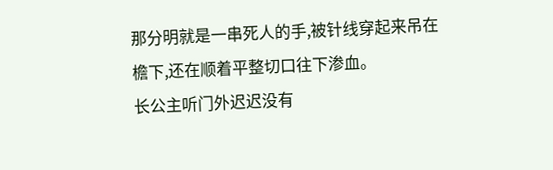那分明就是一串死人的手,被针线穿起来吊在檐下,还在顺着平整切口往下渗血。
长公主听门外迟迟没有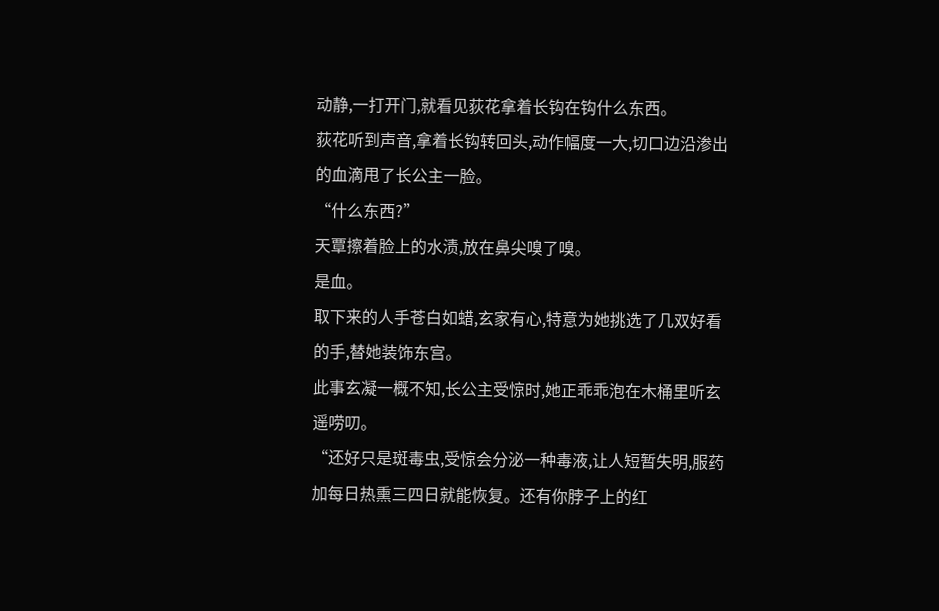动静,一打开门,就看见荻花拿着长钩在钩什么东西。
荻花听到声音,拿着长钩转回头,动作幅度一大,切口边沿渗出的血滴甩了长公主一脸。
“什么东西?”
天覃擦着脸上的水渍,放在鼻尖嗅了嗅。
是血。
取下来的人手苍白如蜡,玄家有心,特意为她挑选了几双好看的手,替她装饰东宫。
此事玄凝一概不知,长公主受惊时,她正乖乖泡在木桶里听玄遥唠叨。
“还好只是斑毒虫,受惊会分泌一种毒液,让人短暂失明,服药加每日热熏三四日就能恢复。还有你脖子上的红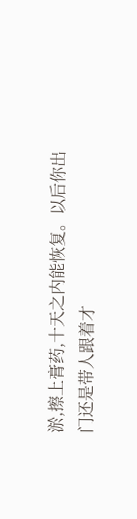淤,擦上膏药,十天之内能恢复。以后你出门还是带人跟着才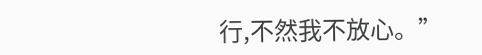行,不然我不放心。”